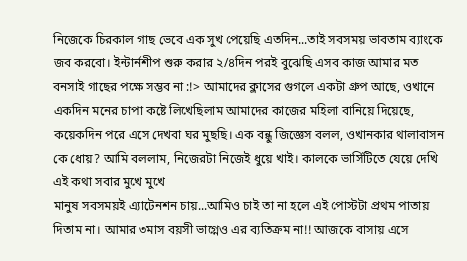নিজেকে চিরকাল গাছ ভেবে এক সুখ পেয়েছি এতদিন...তাই সবসময় ভাবতাম ব্যাংকে জব করবো। ইন্টার্নশীপ শুরু করার ২/৪দিন পরই বুঝেছি এসব কাজ আমার মত বনসাই গাছের পক্ষে সম্ভব না :!> আমাদের ক্লাসের গুগলে একটা গ্রুপ আছে, ওখানে একদিন মনের চাপা কষ্টে লিখেছিলাম আমাদের কাজের মহিলা বানিয়ে দিয়েছে, কয়েকদিন পরে এসে দেখবা ঘর মুছছি। এক বন্ধু জিজ্ঞেস বলল, ওখানকার থালাবাসন কে ধোয়? আমি বললাম, নিজেরটা নিজেই ধুয়ে খাই। কালকে ভার্সিটিতে যেয়ে দেখি এই কথা সবার মুখে মুখে
মানুষ সবসময়ই এ্যাটেনশন চায়...আমিও চাই তা না হলে এই পোস্টটা প্রথম পাতায় দিতাম না। আমার ৩মাস বয়সী ভাগ্নেও এর ব্যতিক্রম না!! আজকে বাসায় এসে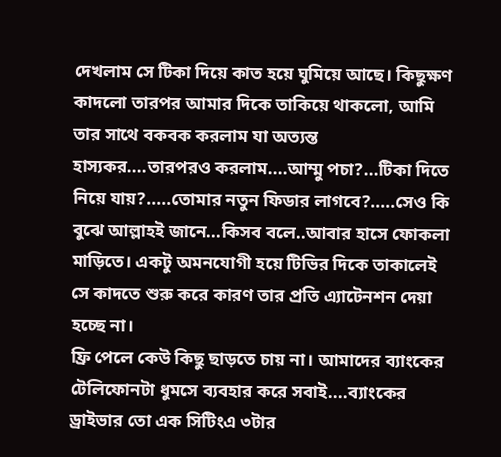দেখলাম সে টিকা দিয়ে কাত হয়ে ঘুমিয়ে আছে। কিছুক্ষণ কাদলো তারপর আমার দিকে তাকিয়ে থাকলো, আমি তার সাথে বকবক করলাম যা অত্যন্ত হাস্যকর....তারপরও করলাম....আম্মু পচা?...টিকা দিতে নিয়ে যায়?.....তোমার নতুন ফিডার লাগবে?.....সেও কি বুঝে আল্লাহই জানে...কিসব বলে..আবার হাসে ফোকলা মাড়িতে। একটু অমনযোগী হয়ে টিভির দিকে তাকালেই সে কাদতে শুরু করে কারণ তার প্রতি এ্যাটেনশন দেয়া হচ্ছে না।
ফ্রি পেলে কেউ কিছু ছাড়তে চায় না। আমাদের ব্যাংকের টেলিফোনটা ধুমসে ব্যবহার করে সবাই....ব্যাংকের ড্রাইভার তো এক সিটিংএ ৩টার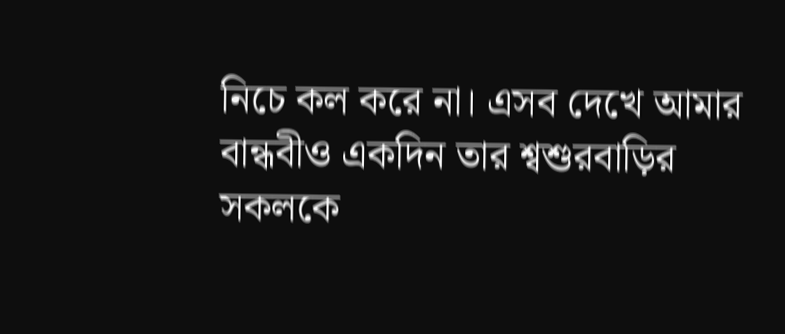নিচে কল করে না। এসব দেখে আমার বান্ধবীও একদিন তার শ্বশুরবাড়ির সকলকে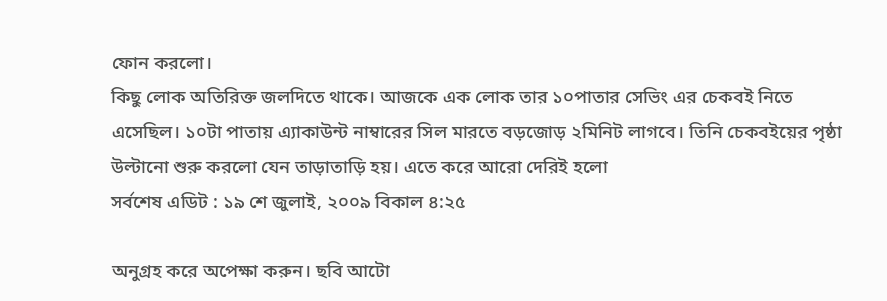ফোন করলো।
কিছু লোক অতিরিক্ত জলদিতে থাকে। আজকে এক লোক তার ১০পাতার সেভিং এর চেকবই নিতে এসেছিল। ১০টা পাতায় এ্যাকাউন্ট নাম্বারের সিল মারতে বড়জোড় ২মিনিট লাগবে। তিনি চেকবইয়ের পৃষ্ঠা উল্টানো শুরু করলো যেন তাড়াতাড়ি হয়। এতে করে আরো দেরিই হলো
সর্বশেষ এডিট : ১৯ শে জুলাই, ২০০৯ বিকাল ৪:২৫

অনুগ্রহ করে অপেক্ষা করুন। ছবি আটো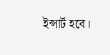ইন্সার্ট হবে।